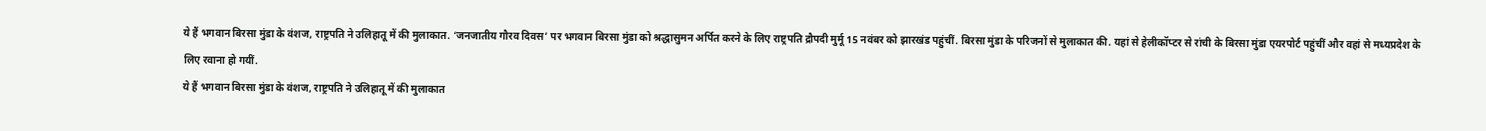ये हैं भगवान बिरसा मुंडा के वंशज, राष्ट्रपति ने उलिहातू में की मुलाकात. ‘जनजातीय गौरव दिवस’ पर भगवान बिरसा मुंडा को श्रद्धासुमन अर्पित करने के लिए राष्ट्रपति द्रौपदी मुर्मू 15 नवंबर को झारखंड पहुंचीं. बिरसा मुंडा के परिजनों से मुलाकात की. यहां से हेलीकॉप्टर से रांची के बिरसा मुंडा एयरपोर्ट पहुंचीं और वहां से मध्यप्रदेश के लिए रवाना हो गयीं.
ये हैं भगवान बिरसा मुंडा के वंशज, राष्ट्रपति ने उलिहातू में की मुलाकात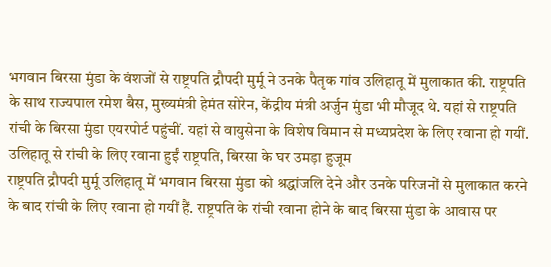भगवान बिरसा मुंडा के वंशजों से राष्ट्रपति द्रौपदी मुर्मू ने उनके पैतृक गांव उलिहातू में मुलाकात की. राष्ट्रपति के साथ राज्यपाल रमेश बैस, मुख्यमंत्री हेमंत सोरेन, केंद्रीय मंत्री अर्जुन मुंडा भी मौजूद थे. यहां से राष्ट्रपति रांची के बिरसा मुंडा एयरपोर्ट पहुंचीं. यहां से वायुसेना के विशेष विमान से मध्यप्रदेश के लिए रवाना हो गयीं.
उलिहातू से रांची के लिए रवाना हुईं राष्ट्रपति, बिरसा के घर उमड़ा हुजूम
राष्ट्रपति द्रौपदी मुर्मू उलिहातू में भगवान बिरसा मुंडा को श्रद्धांजलि देने और उनके परिजनों से मुलाकात करने के बाद रांची के लिए रवाना हो गयीं हैं. राष्ट्रपति के रांची रवाना होने के बाद बिरसा मुंडा के आवास पर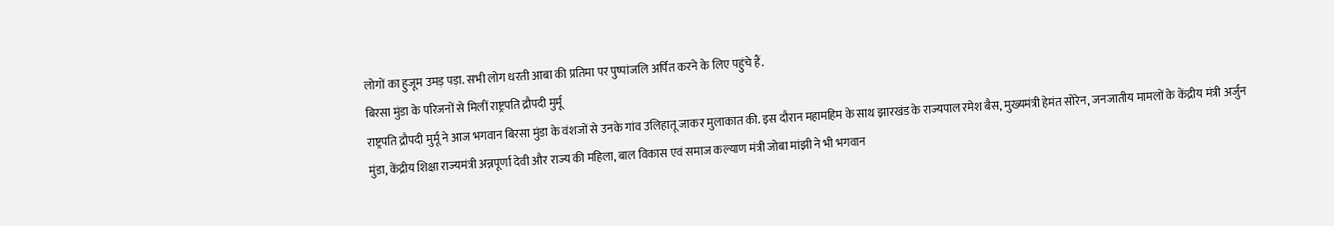लोगों का हुजूम उमड़ पड़ा. सभी लोग धरती आबा की प्रतिमा पर पुष्पांजलि अर्पित करने के लिए पहुंचे हैं.
बिरसा मुंडा के परिजनों से मिलीं राष्ट्रपति द्रौपदी मुर्मू
राष्ट्रपति द्रौपदी मुर्मू ने आज भगवान बिरसा मुंडा के वंशजों से उनके गांव उलिहातू जाकर मुलाकात की. इस दौरान महामहिम के साथ झारखंड के राज्यपाल रमेश बैस, मुख्यमंत्री हेमंत सोरेन, जनजातीय मामलों के केंद्रीय मंत्री अर्जुन मुंडा, केंद्रीय शिक्षा राज्यमंत्री अन्नपूर्णा देवी और राज्य की महिला, बाल विकास एवं समाज कल्याण मंत्री जोबा मांझी ने भी भगवान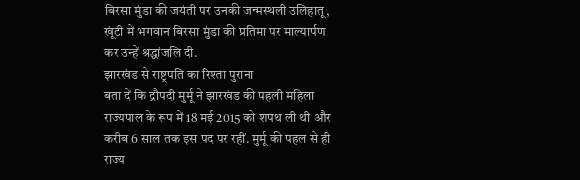बिरसा मुंडा की जयंती पर उनकी जन्मस्थली उलिहातू, खूंटी में भगवान बिरसा मुंडा की प्रतिमा पर माल्यार्पण कर उन्हें श्रद्धांजलि दी.
झारखंड से राष्ट्रपति का रिश्ता पुराना
बता दें कि द्रौपदी मुर्मू ने झारखंड की पहली महिला राज्यपाल के रूप में 18 मई 2015 को शपथ ली थी और करीब 6 साल तक इस पद पर रहीं. मुर्मू की पहल से ही राज्य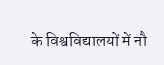के विश्वविद्यालयों में नौ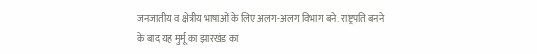जनजातीय व क्षेत्रीय भाषाओं के लिए अलग-अलग विभाग बने. राष्ट्रपति बनने के बाद यह मुर्मू का झारखंड का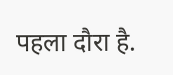पहला दौरा है.